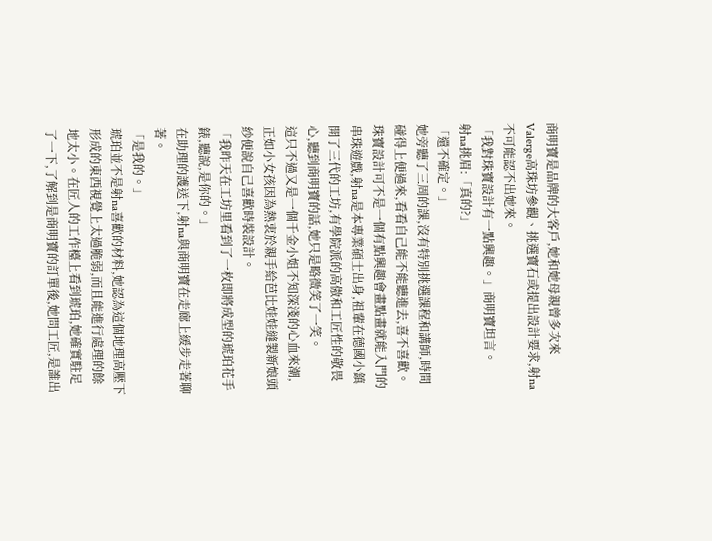商明寶是品牌的大客戶,她和她母親曾多次來Valerge高珠坊參觀、挑選寶石或提出設計要求,射na不可能認不出她來。
「我對珠寶設計有一點興趣。」商明寶坦言。
射na挑眉:「真的?」
「還不確定。」
她旁聽了三周的課,沒有特別挑選課程和講師,時間碰得上便過來,看看自己能不能聽進去,喜不喜歡。
珠寶設計可不是一個有點興趣會畫點畫就能入門的串珠遊戲,射na是本專業碩士出身,祖輩在德國小鎮開了三代的工坊,有學院派的高傲和工匠性的敬畏心,聽到商明寶的話,她只是略微笑了一笑。
這只不過又是一個千金小姐不知深淺的心血來潮,正如小女孩因為熱衷於親手給芭比娃娃縫製新娘頭紗便說自己喜歡時裝設計。
「我昨天在工坊里看到了一枚即將成型的琥珀花手錶,聽說,是你的。」
在助理的護送下,射na與商明寶在走廊上緩步走著聊著。
「是我的。」
琥珀並不是射na喜歡的材料,她認為這個地理高壓下形成的東西視覺上太過脆弱,而且能進行處理的餘地太小。在匠人的工作檯上看到琥珀,她確實駐足了一下,了解到是商明寶的訂單後,她問工匠,是誰出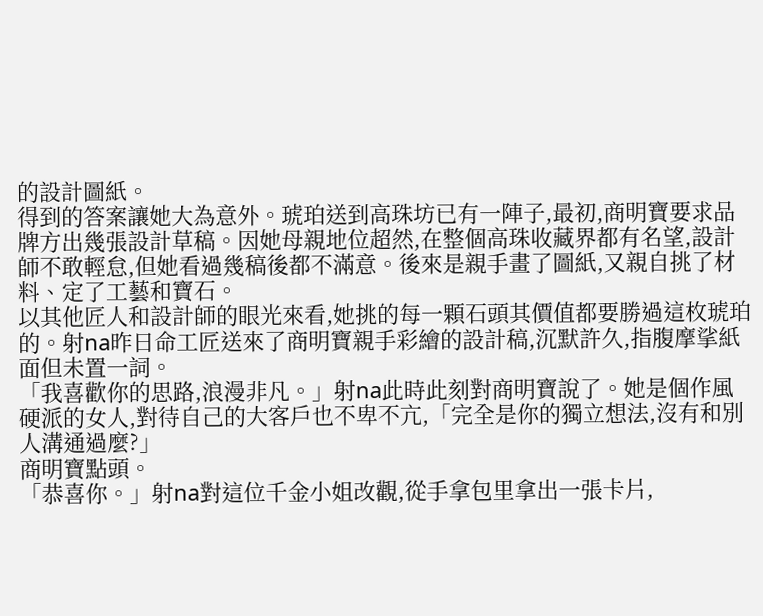的設計圖紙。
得到的答案讓她大為意外。琥珀送到高珠坊已有一陣子,最初,商明寶要求品牌方出幾張設計草稿。因她母親地位超然,在整個高珠收藏界都有名望,設計師不敢輕怠,但她看過幾稿後都不滿意。後來是親手畫了圖紙,又親自挑了材料、定了工藝和寶石。
以其他匠人和設計師的眼光來看,她挑的每一顆石頭其價值都要勝過這枚琥珀的。射na昨日命工匠送來了商明寶親手彩繪的設計稿,沉默許久,指腹摩挲紙面但未置一詞。
「我喜歡你的思路,浪漫非凡。」射na此時此刻對商明寶說了。她是個作風硬派的女人,對待自己的大客戶也不卑不亢,「完全是你的獨立想法,沒有和別人溝通過麼?」
商明寶點頭。
「恭喜你。」射na對這位千金小姐改觀,從手拿包里拿出一張卡片,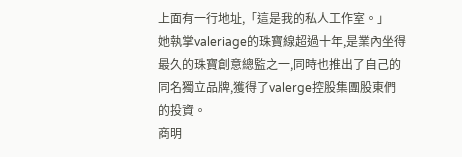上面有一行地址,「這是我的私人工作室。」
她執掌valeriage的珠寶線超過十年,是業內坐得最久的珠寶創意總監之一,同時也推出了自己的同名獨立品牌,獲得了valerge控股集團股東們的投資。
商明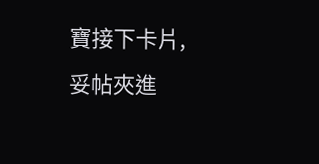寶接下卡片,妥帖夾進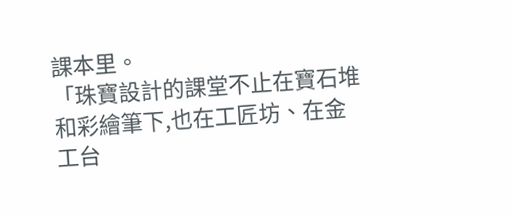課本里。
「珠寶設計的課堂不止在寶石堆和彩繪筆下,也在工匠坊、在金工台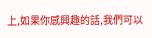上,如果你感興趣的話,我們可以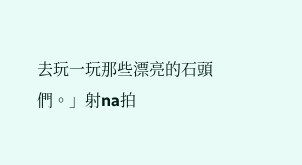去玩一玩那些漂亮的石頭們。」射na拍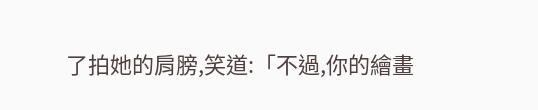了拍她的肩膀,笑道:「不過,你的繪畫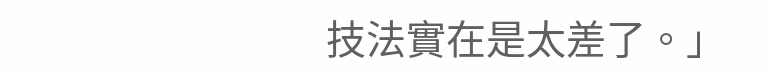技法實在是太差了。」